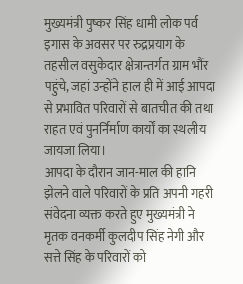मुख्यमंत्री पुष्कर सिंह धामी लोक पर्व इगास के अवसर पर रुद्रप्रयाग के तहसील वसुकेदार क्षेत्रान्तर्गत ग्राम भौंर पहुंचे, जहां उन्होंने हाल ही में आई आपदा से प्रभावित परिवारों से बातचीत की तथा राहत एवं पुनर्निर्माण कार्यों का स्थलीय जायजा लिया।
आपदा के दौरान जान-माल की हानि झेलने वाले परिवारों के प्रति अपनी गहरी संवेदना व्यक्त करते हुए मुख्यमंत्री ने मृतक वनकर्मी कुलदीप सिंह नेगी और सत्ते सिंह के परिवारों को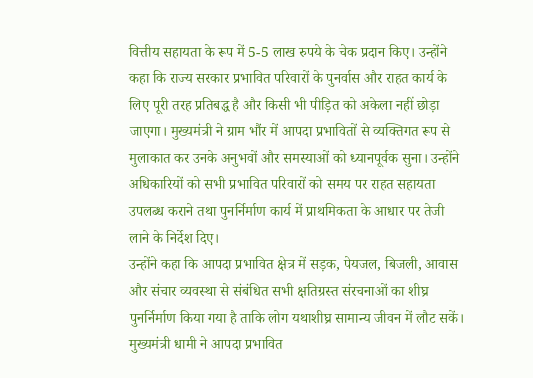वित्तीय सहायता के रूप में 5-5 लाख रुपये के चेक प्रदान किए। उन्होंने कहा कि राज्य सरकार प्रभावित परिवारों के पुनर्वास और राहत कार्य के लिए पूरी तरह प्रतिबद्ध है और किसी भी पीड़ित को अकेला नहीं छोड़ा जाएगा। मुख्यमंत्री ने ग्राम भौंर में आपदा प्रभावितों से व्यक्तिगत रूप से मुलाकात कर उनके अनुभवों और समस्याओं को ध्यानपूर्वक सुना। उन्होंने अधिकारियों को सभी प्रभावित परिवारों को समय पर राहत सहायता उपलब्ध कराने तथा पुनर्निर्माण कार्य में प्राथमिकता के आधार पर तेजी लाने के निर्देश दिए।
उन्होंने कहा कि आपदा प्रभावित क्षेत्र में सड़क, पेयजल, बिजली, आवास और संचार व्यवस्था से संबंधित सभी क्षतिग्रस्त संरचनाओं का शीघ्र पुनर्निर्माण किया गया है ताकि लोग यथाशीघ्र सामान्य जीवन में लौट सकें। मुख्यमंत्री धामी ने आपदा प्रभावित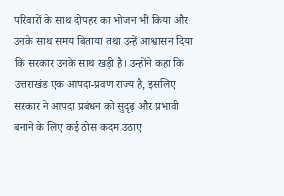परिवारों के साथ दोपहर का भोजन भी किया और उनके साथ समय बिताया तथा उन्हें आश्वासन दिया कि सरकार उनके साथ खड़ी है। उन्होंने कहा कि उत्तराखंड एक आपदा-प्रवण राज्य है, इसलिए सरकार ने आपदा प्रबंधन को सुदृढ़ और प्रभावी बनाने के लिए कई ठोस कदम उठाए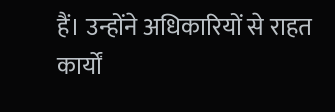हैं। उन्होंने अधिकारियों से राहत कार्यों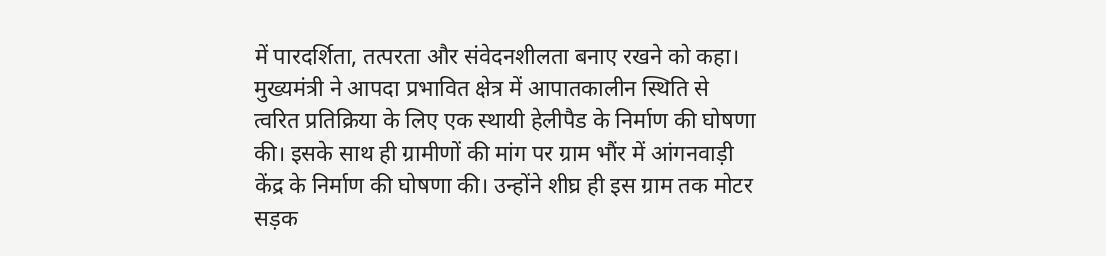में पारदर्शिता, तत्परता और संवेदनशीलता बनाए रखने को कहा।
मुख्यमंत्री ने आपदा प्रभावित क्षेत्र में आपातकालीन स्थिति से त्वरित प्रतिक्रिया के लिए एक स्थायी हेलीपैड के निर्माण की घोषणा की। इसके साथ ही ग्रामीणों की मांग पर ग्राम भौंर में आंगनवाड़ी केंद्र के निर्माण की घोषणा की। उन्होंने शीघ्र ही इस ग्राम तक मोटर सड़क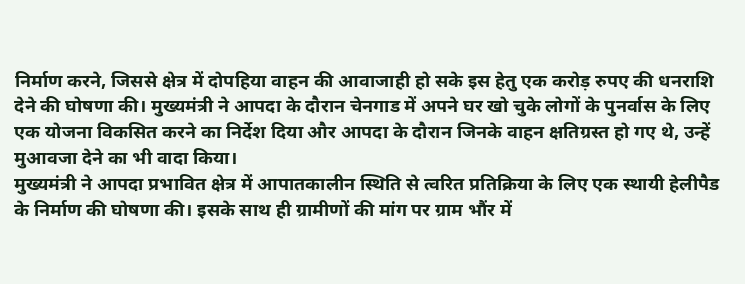निर्माण करने, जिससे क्षेत्र में दोपहिया वाहन की आवाजाही हो सके इस हेतु एक करोड़ रुपए की धनराशि देने की घोषणा की। मुख्यमंत्री ने आपदा के दौरान चेनगाड में अपने घर खो चुके लोगों के पुनर्वास के लिए एक योजना विकसित करने का निर्देश दिया और आपदा के दौरान जिनके वाहन क्षतिग्रस्त हो गए थे, उन्हें मुआवजा देने का भी वादा किया।
मुख्यमंत्री ने आपदा प्रभावित क्षेत्र में आपातकालीन स्थिति से त्वरित प्रतिक्रिया के लिए एक स्थायी हेलीपैड के निर्माण की घोषणा की। इसके साथ ही ग्रामीणों की मांग पर ग्राम भौंर में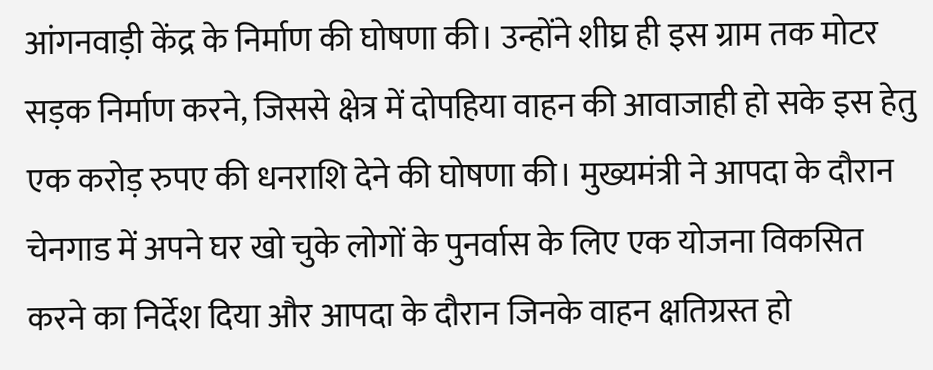आंगनवाड़ी केंद्र के निर्माण की घोषणा की। उन्होंने शीघ्र ही इस ग्राम तक मोटर सड़क निर्माण करने, जिससे क्षेत्र में दोपहिया वाहन की आवाजाही हो सके इस हेतु एक करोड़ रुपए की धनराशि देने की घोषणा की। मुख्यमंत्री ने आपदा के दौरान चेनगाड में अपने घर खो चुके लोगों के पुनर्वास के लिए एक योजना विकसित करने का निर्देश दिया और आपदा के दौरान जिनके वाहन क्षतिग्रस्त हो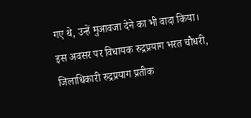गए थे, उन्हें मुआवजा देने का भी वादा किया।
इस अवसर पर विधायक रुद्रप्रयाग भरत चौधरी, जिलाधिकारी रुद्रप्रयाग प्रतीक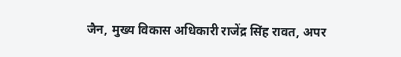जैन, मुख्य विकास अधिकारी राजेंद्र सिंह रावत, अपर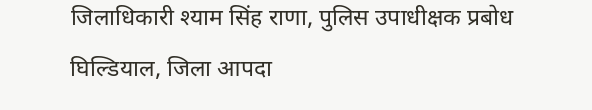जिलाधिकारी श्याम सिंह राणा, पुलिस उपाधीक्षक प्रबोध घिल्डियाल, जिला आपदा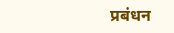प्रबंधन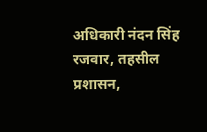अधिकारी नंदन सिंह रजवार, तहसील प्रशासन,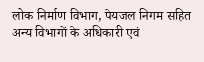लोक निर्माण विभाग, पेयजल निगम सहित अन्य विभागों के अधिकारी एवं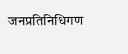जनप्रतिनिधिगण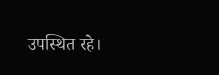उपस्थित रहे।